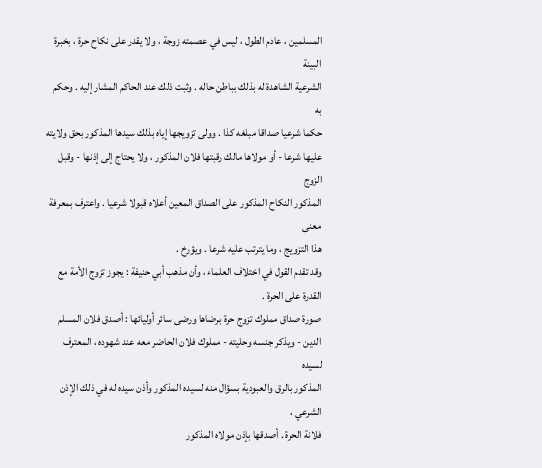المسلمين ، عادم الطول ، ليس في عصمته زوجة ، ولا يقدر على نكاح حرة ، بخبرة البينة
الشرعية الشاهدة له بذلك بباطن حاله . وثبت ذلك عند الحاكم المشار إليه . وحكم به
حكما شرعيا صداقا مبلغه كذا . وولى تزويجها إياه بذلك سيدها المذكور بحق ولايته
عليها شرعا - أو مولاها مالك رقبتها فلان المذكور ، ولا يحتاج إلى إذنها - وقبل الزوج
المذكور النكاح المذكور على الصداق المعين أعلاه قبولا شرعيا . واعترف بمعرفة معنى
هذا التزويج ، وما يترتب عليه شرعا . ويؤرخ .
وقد تقدم القول في اختلاف العلماء ، وأن مذهب أبي حنيفة : يجوز تزوج الأمة مع
القدرة على الحرة .
صورة صداق مملوك تزوج حرة برضاها ورضى سائر أوليائها : أصدق فلان المسلم
الدين - ويذكر جنسه وحليته - مملوك فلان الحاضر معه عند شهوده ، المعترف لسيده
المذكور بالرق والعبودية بسؤال منه لسيده المذكور وأذن سيده له في ذلك الإذن الشرعي ،
فلانة الحرة . أصدقها بإذن مولاه المذكور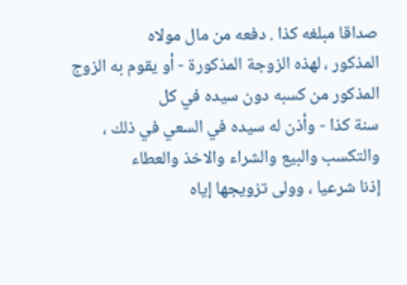صداقا مبلغه كذا . دفعه من مال مولاه
المذكور ، لهذه الزوجة المذكورة - أو يقوم به الزوج المذكور من كسبه دون سيده في كل
سنة كذا - وأذن له سيده في السعي في ذلك ، والتكسب والبيع والشراء والاخذ والعطاء
إذنا شرعيا ، وولى تزويجها إياه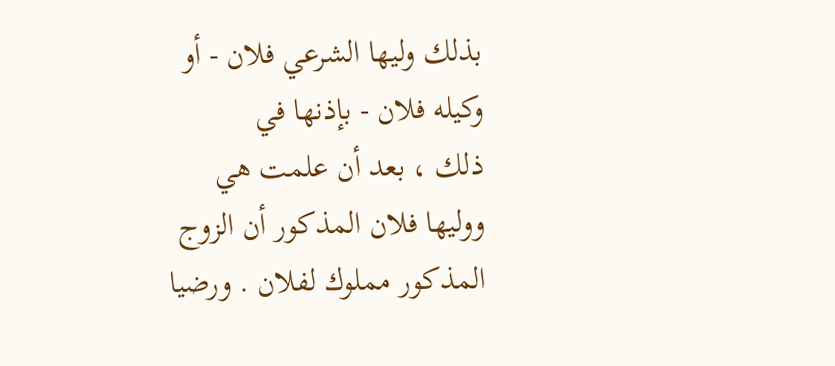بذلك وليها الشرعي فلان - أو وكيله فلان - بإذنها في
ذلك ، بعد أن علمت هي ووليها فلان المذكور أن الزوج المذكور مملوك لفلان . ورضيا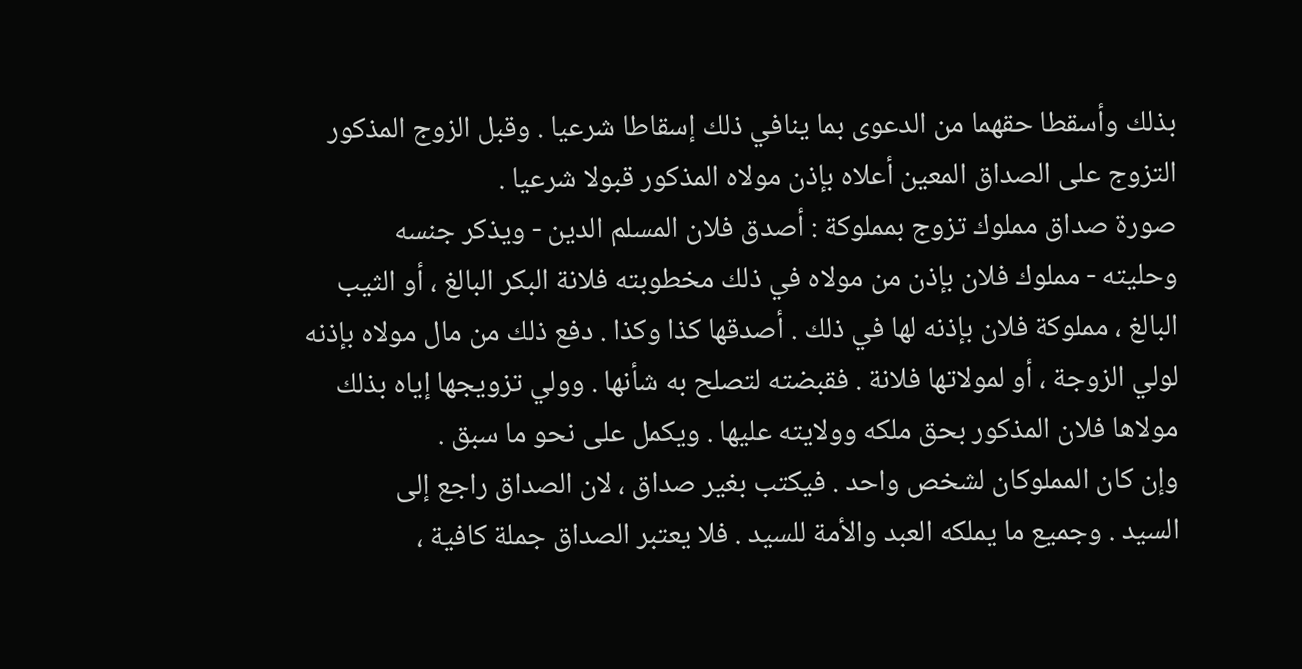بذلك وأسقطا حقهما من الدعوى بما ينافي ذلك إسقاطا شرعيا . وقبل الزوج المذكور
التزوج على الصداق المعين أعلاه بإذن مولاه المذكور قبولا شرعيا .
صورة صداق مملوك تزوج بمملوكة : أصدق فلان المسلم الدين - ويذكر جنسه
وحليته - مملوك فلان بإذن من مولاه في ذلك مخطوبته فلانة البكر البالغ ، أو الثيب
البالغ ، مملوكة فلان بإذنه لها في ذلك . أصدقها كذا وكذا . دفع ذلك من مال مولاه بإذنه
لولي الزوجة ، أو لمولاتها فلانة . فقبضته لتصلح به شأنها . وولي تزويجها إياه بذلك
مولاها فلان المذكور بحق ملكه وولايته عليها . ويكمل على نحو ما سبق .
وإن كان المملوكان لشخص واحد . فيكتب بغير صداق ، لان الصداق راجع إلى
السيد . وجميع ما يملكه العبد والأمة للسيد . فلا يعتبر الصداق جملة كافية ،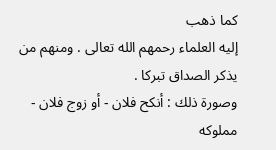كما ذهب
إليه العلماء رحمهم الله تعالى . ومنهم من يذكر الصداق تبركا .
وصورة ذلك : أنكح فلان - أو زوج فلان - مملوكه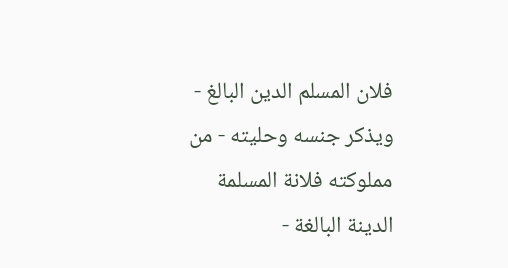فلان المسلم الدين البالغ -
ويذكر جنسه وحليته - من مملوكته فلانة المسلمة الدينة البالغة -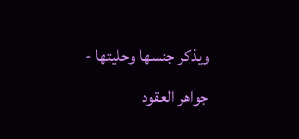ويذكر جنسها وحليتها -
جواهر العقود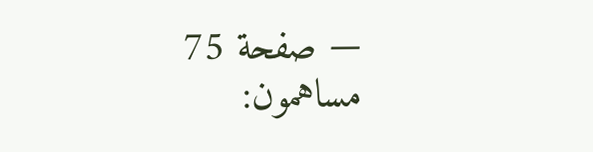— صفحة 75
مساهمون: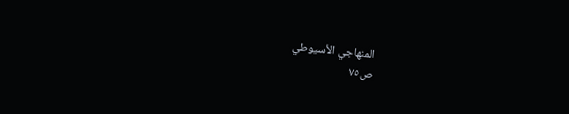المنهاجي الأسيوطي
ص٧٥